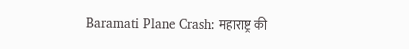Baramati Plane Crash: महाराष्ट्र की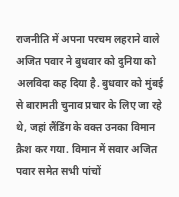राजनीति में अपना परचम लहराने वाले अजित पवार ने बुधवार को दुनिया को अलविदा कह दिया है. बुधवार को मुंबई से बारामती चुनाव प्रचार के लिए जा रहे थे, जहां लैंडिंग के वक्त उनका विमान क्रैश कर गया. विमान में सवार अजित पवार समेत सभी पांचों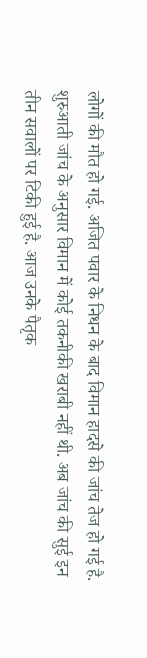लोगों की मौत हो गई. अजित पवार के निधन के बाद विमान हादसे की जांच तेज हो गई है. शुरुआती जांच के अनुसार विमान में कोई तकनीकी खराबी नहीं थी. अब जांच की सुई इन तीन सवालों पर टिकी हुई है. आज उनके पैतृक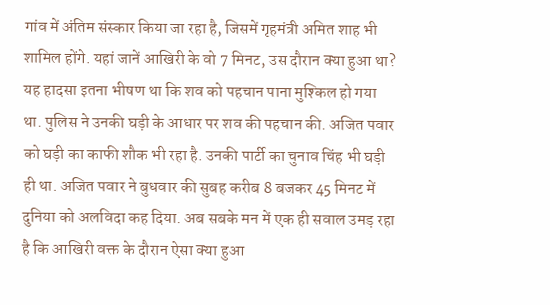गांव में अंतिम संस्कार किया जा रहा है, जिसमें गृहमंत्री अमित शाह भी शामिल होंगे. यहां जानें आखिरी के वो 7 मिनट, उस दौरान क्या हुआ था?
यह हादसा इतना भीषण था कि शव को पहचान पाना मुश्किल हो गया था. पुलिस ने उनकी घड़ी के आधार पर शव की पहचान की. अजित पवार को घड़ी का काफी शौक भी रहा है. उनकी पार्टी का चुनाव चिंह भी घड़ी ही था. अजित पवार ने बुधवार की सुबह करीब 8 बजकर 45 मिनट में दुनिया को अलविदा कह दिया. अब सबके मन में एक ही सवाल उमड़ रहा है कि आखिरी वक्त के दौरान ऐसा क्या हुआ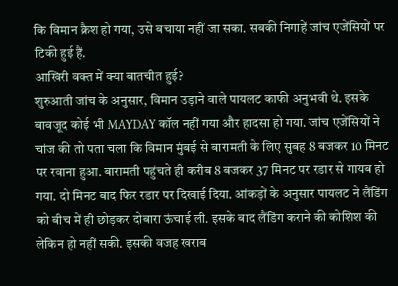कि विमान क्रैश हो गया, उसे बचाया नहीं जा सका. सबकी निगाहें जांच एजेंसियों पर टिकी हुई हैं.
आखिरी वक्त में क्या बातचीत हुई?
शुरुआती जांच के अनुसार, विमान उड़ाने वाले पायलट काफी अनुभवी थे. इसके बावजूद कोई भी MAYDAY कॉल नहीं गया और हादसा हो गया. जांच एजेंसियों ने चांज की तो पता चला कि विमान मुंबई से बारामती के लिए सुबह 8 बजकर 10 मिनट पर रवाना हुआ. बारामती पहुंचते ही करीब 8 बजकर 37 मिनट पर रडार से गायब हो गया. दो मिनट बाद फिर रडार पर दिखाई दिया. आंकड़ों के अनुसार पायलट ने लैंडिंग को बीच में ही छोड़कर दोबारा ऊंचाई ली. इसके बाद लैंडिंग कराने की कोशिश की लेकिन हो नहीं सकी. इसकी वजह खराब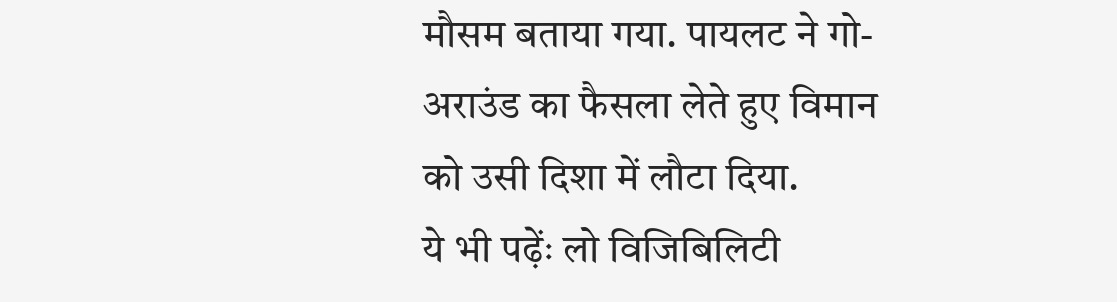मौसम बताया गया. पायलट ने गो-अराउंड का फैसला लेते हुए विमान को उसी दिशा में लौटा दिया.
ये भी पढ़ेंः लो विजिबिलिटी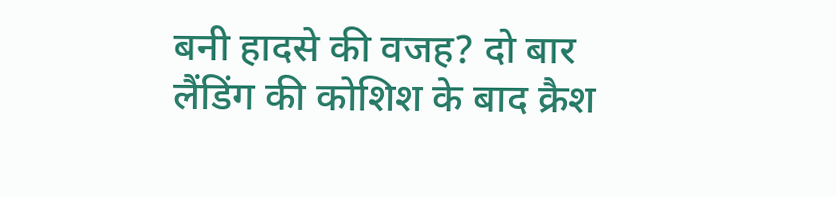बनी हादसे की वजह? दो बार लैंडिंग की कोशिश के बाद क्रैश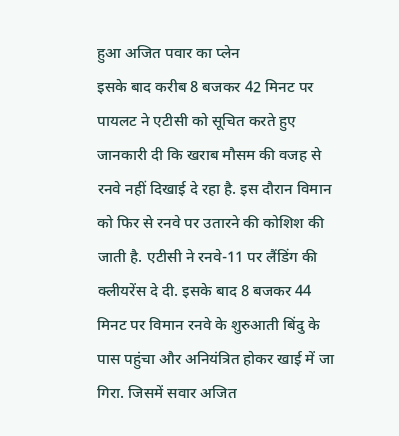हुआ अजित पवार का प्लेन
इसके बाद करीब 8 बजकर 42 मिनट पर पायलट ने एटीसी को सूचित करते हुए जानकारी दी कि खराब मौसम की वजह से रनवे नहीं दिखाई दे रहा है. इस दौरान विमान को फिर से रनवे पर उतारने की कोशिश की जाती है. एटीसी ने रनवे-11 पर लैंडिंग की क्लीयरेंस दे दी. इसके बाद 8 बजकर 44 मिनट पर विमान रनवे के शुरुआती बिंदु के पास पहुंचा और अनियंत्रित होकर खाई में जा गिरा. जिसमें सवार अजित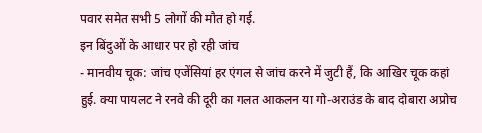पवार समेत सभी 5 लोगों की मौत हो गई.
इन बिंदुओं के आधार पर हो रही जांच
- मानवीय चूक: जांच एजेंसियां हर एंगल से जांच करने में जुटी हैं, कि आखिर चूक कहां हुई. क्या पायलट ने रनवे की दूरी का गलत आकलन या गो-अराउंड के बाद दोबारा अप्रोच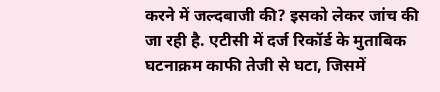करने में जल्दबाजी की? इसको लेकर जांच की जा रही है. एटीसी में दर्ज रिकॉर्ड के मुताबिक घटनाक्रम काफी तेजी से घटा, जिसमें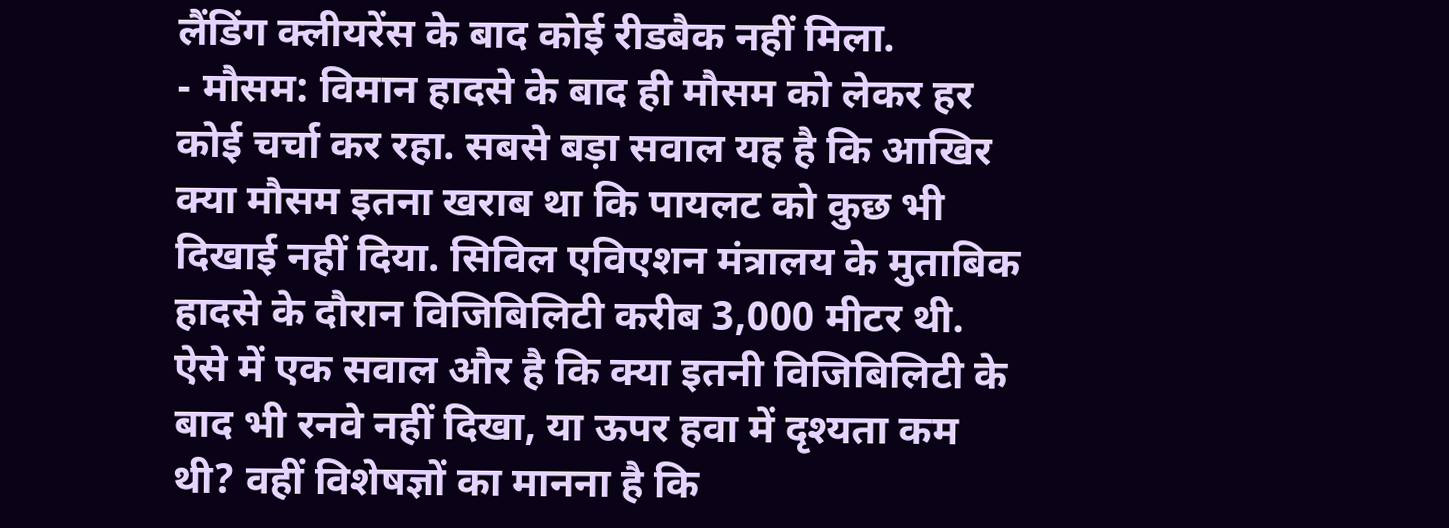लैंडिंग क्लीयरेंस के बाद कोई रीडबैक नहीं मिला.
- मौसम: विमान हादसे के बाद ही मौसम को लेकर हर कोई चर्चा कर रहा. सबसे बड़ा सवाल यह है कि आखिर क्या मौसम इतना खराब था कि पायलट को कुछ भी दिखाई नहीं दिया. सिविल एविएशन मंत्रालय के मुताबिक हादसे के दौरान विजिबिलिटी करीब 3,000 मीटर थी. ऐसे में एक सवाल और है कि क्या इतनी विजिबिलिटी के बाद भी रनवे नहीं दिखा, या ऊपर हवा में दृश्यता कम थी? वहीं विशेषज्ञों का मानना है कि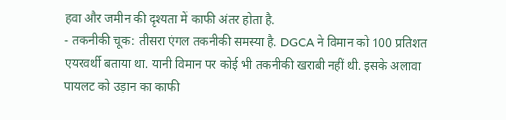हवा और जमीन की दृश्यता में काफी अंतर होता है.
- तकनीकी चूक: तीसरा एंगल तकनीकी समस्या है. DGCA ने विमान को 100 प्रतिशत एयरवर्थी बताया था. यानी विमान पर कोई भी तकनीकी खराबी नहीं थी. इसके अलावा पायलट को उड़ान का काफी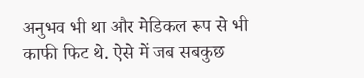अनुभव भी था और मेडिकल रूप से भी काफी फिट थे. ऐसे में जब सबकुछ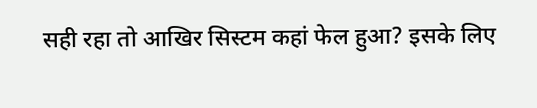सही रहा तो आखिर सिस्टम कहां फेल हुआ? इसके लिए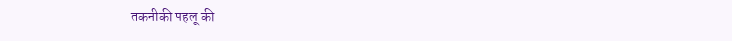तकनीकी पहलू की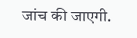जांच की जाएगी.